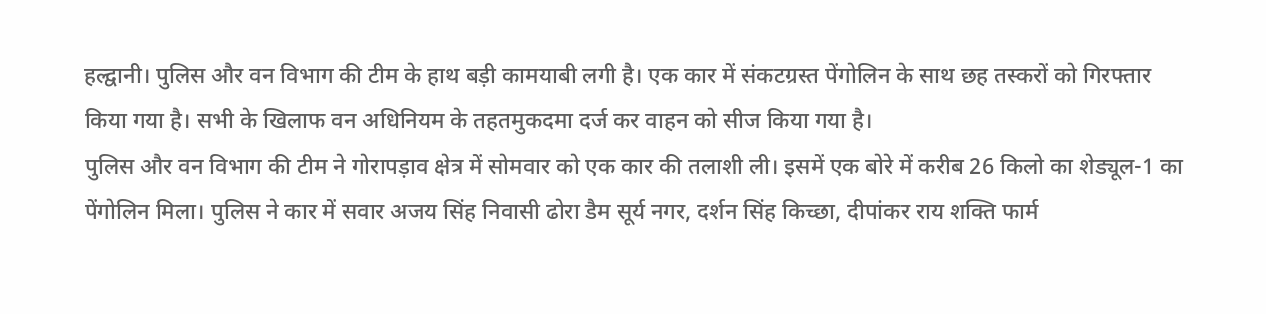हल्द्वानी। पुलिस और वन विभाग की टीम के हाथ बड़ी कामयाबी लगी है। एक कार में संकटग्रस्त पेंगोलिन के साथ छह तस्करों को गिरफ्तार किया गया है। सभी के खिलाफ वन अधिनियम के तहतमुकदमा दर्ज कर वाहन को सीज किया गया है।
पुलिस और वन विभाग की टीम ने गोरापड़ाव क्षेत्र में सोमवार को एक कार की तलाशी ली। इसमें एक बोरे में करीब 26 किलो का शेड्यूल-1 का पेंगोलिन मिला। पुलिस ने कार में सवार अजय सिंह निवासी ढोरा डैम सूर्य नगर, दर्शन सिंह किच्छा, दीपांकर राय शक्ति फार्म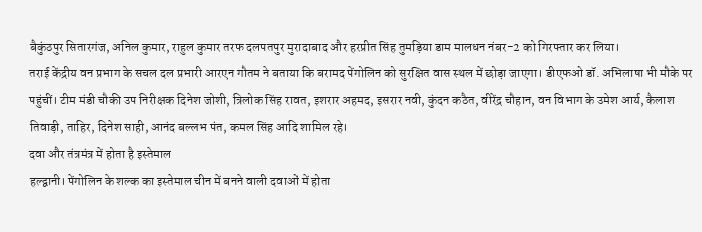बैकुंठपुर सितारगंज, अनिल कुमार, राहुल कुमार तरफ दलपतपुर मुरादाबाद और हरप्रीत सिंह तुमड़िया डाम मालधन नंबर-2 को गिरफ्तार कर लिया।
तराई केंद्रीय वन प्रभाग के सचल दल प्रभारी आरएन गौतम ने बताया कि बरामद पेंगोलिन को सुरक्षित वास स्थल में छोड़ा जाएगा। डीएफओ डॉ. अभिलाषा भी मौके पर पहुंचीं। टीम मंडी चौकी उप निरीक्षक दिनेश जोशी, त्रिलोक सिंह रावत, इशरार अहमद, इसरार नवी, कुंदन कठैत, वीरेंद्र चौहान, वन विभाग के उमेश आर्य, कैलाश तिवाड़ी, ताहिर, दिनेश साही, आनंद बल्लभ पंत, कमल सिंह आदि शामिल रहे।
दवा और तंत्रमंत्र में होता है इस्तेमाल
हल्द्वानी। पेंगोलिन के शल्क का इस्तेमाल चीन में बनने वाली दवाओं में होता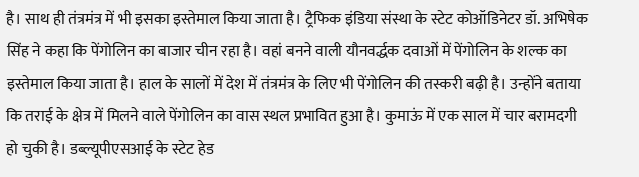है। साथ ही तंत्रमंत्र में भी इसका इस्तेमाल किया जाता है। ट्रैफिक इंडिया संस्था के स्टेट कोऑडिनेटर डॉ. अभिषेक सिंह ने कहा कि पेंगोलिन का बाजार चीन रहा है। वहां बनने वाली यौनवर्द्धक दवाओं में पेंगोलिन के शल्क का इस्तेमाल किया जाता है। हाल के सालों में देश में तंत्रमंत्र के लिए भी पेंगोलिन की तस्करी बढ़ी है। उन्होंने बताया कि तराई के क्षेत्र में मिलने वाले पेंगोलिन का वास स्थल प्रभावित हुआ है। कुमाऊं में एक साल में चार बरामदगी हो चुकी है। डब्ल्यूपीएसआई के स्टेट हेड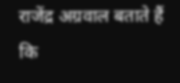राजेंद्र अग्रवाल बताते हैं कि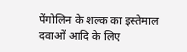पेंगोलिन के शल्क का इस्तेमाल दवाओं आदि के लिए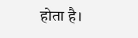होता है।